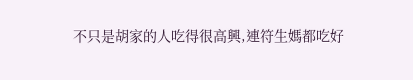不只是胡家的人吃得很高興,連符生媽都吃好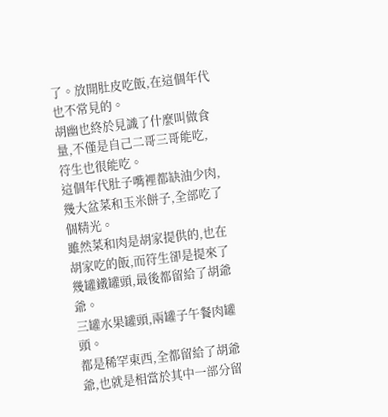了。放開肚皮吃飯,在這個年代也不常見的。
胡幽也終於見識了什麼叫做食量,不僅是自己二哥三哥能吃,符生也很能吃。
這個年代肚子嘴裡都缺油少肉,幾大盆菜和玉米餅子,全部吃了個精光。
雖然菜和肉是胡家提供的,也在胡家吃的飯,而符生卻是提來了幾罐鐵罐頭,最後都留給了胡爺爺。
三罐水果罐頭,兩罐子午餐肉罐頭。
都是稀罕東西,全都留給了胡爺爺,也就是相當於其中一部分留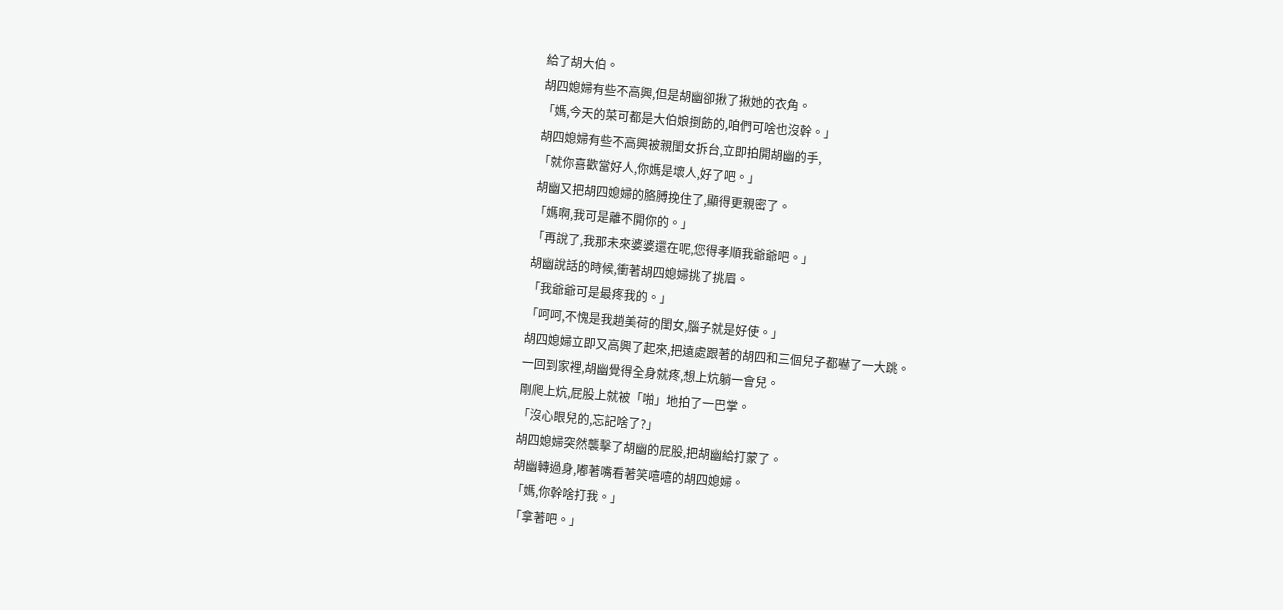給了胡大伯。
胡四媳婦有些不高興,但是胡幽卻揪了揪她的衣角。
「媽,今天的菜可都是大伯娘捯飭的,咱們可啥也沒幹。」
胡四媳婦有些不高興被親閨女拆台,立即拍開胡幽的手,
「就你喜歡當好人,你媽是壞人,好了吧。」
胡幽又把胡四媳婦的胳膊挽住了,顯得更親密了。
「媽啊,我可是離不開你的。」
「再說了,我那未來婆婆還在呢,您得孝順我爺爺吧。」
胡幽說話的時候,衝著胡四媳婦挑了挑眉。
「我爺爺可是最疼我的。」
「呵呵,不愧是我趙美荷的閨女,腦子就是好使。」
胡四媳婦立即又高興了起來,把遠處跟著的胡四和三個兒子都嚇了一大跳。
一回到家裡,胡幽覺得全身就疼,想上炕躺一會兒。
剛爬上炕,屁股上就被「啪」地拍了一巴掌。
「沒心眼兒的,忘記啥了?」
胡四媳婦突然襲擊了胡幽的屁股,把胡幽給打蒙了。
胡幽轉過身,嘟著嘴看著笑嘻嘻的胡四媳婦。
「媽,你幹啥打我。」
「拿著吧。」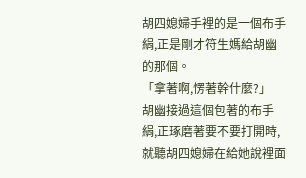胡四媳婦手裡的是一個布手絹,正是剛才符生媽給胡幽的那個。
「拿著啊,愣著幹什麼?」
胡幽接過這個包著的布手絹,正琢磨著要不要打開時,就聽胡四媳婦在給她說裡面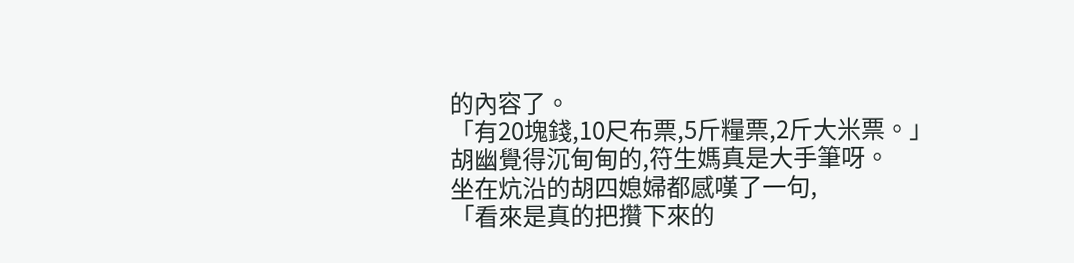的內容了。
「有20塊錢,10尺布票,5斤糧票,2斤大米票。」
胡幽覺得沉甸甸的,符生媽真是大手筆呀。
坐在炕沿的胡四媳婦都感嘆了一句,
「看來是真的把攢下來的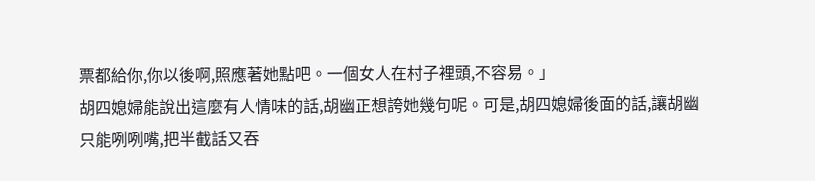票都給你,你以後啊,照應著她點吧。一個女人在村子裡頭,不容易。」
胡四媳婦能說出這麼有人情味的話,胡幽正想誇她幾句呢。可是,胡四媳婦後面的話,讓胡幽只能咧咧嘴,把半截話又吞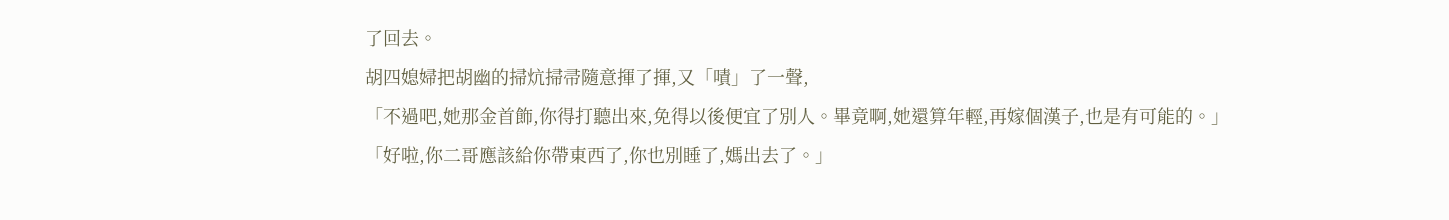了回去。
胡四媳婦把胡幽的掃炕掃帚隨意揮了揮,又「嘖」了一聲,
「不過吧,她那金首飾,你得打聽出來,免得以後便宜了別人。畢竟啊,她還算年輕,再嫁個漢子,也是有可能的。」
「好啦,你二哥應該給你帶東西了,你也別睡了,媽出去了。」